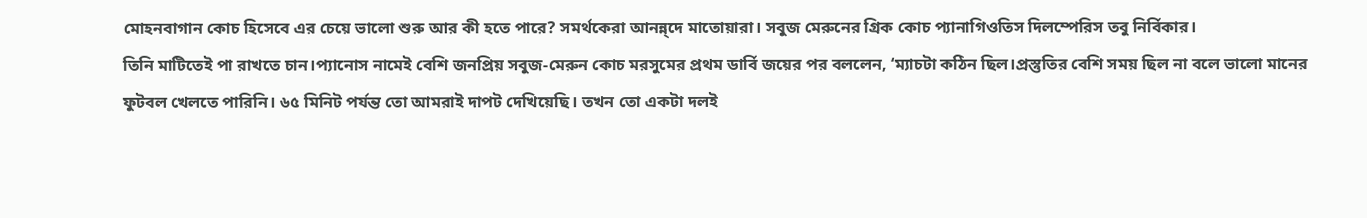মোহনবাগান কোচ হিসেবে এর চেয়ে ভালো শুরু আর কী হতে পারে? সমর্থকেরা আনন্ন্দে মাতোয়ারা। সবুজ মেরুনের গ্রিক কোচ প্যানাগিওতিস দিলম্পেরিস তবু নির্বিকার।
তিনি মাটিতেই পা রাখতে চান।প্যানোস নামেই বেশি জনপ্রিয় সবুজ-মেরুন কোচ মরসুমের প্রথম ডার্বি জয়ের পর বললেন, ‘ম্যাচটা কঠিন ছিল।প্রস্তুতির বেশি সময় ছিল না বলে ভালো মানের ফুটবল খেলতে পারিনি। ৬৫ মিনিট পর্যন্ত তো আমরাই দাপট দেখিয়েছি। তখন তো একটা দলই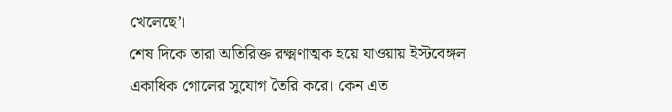খেলেছে’।
শেষ দিকে তারা অতিরিক্ত রক্ষ্মণাত্মক হয়ে যাওয়ায় ইস্টবেঙ্গল একাধিক গোলের সুযোগ তৈরি করে। কেন এত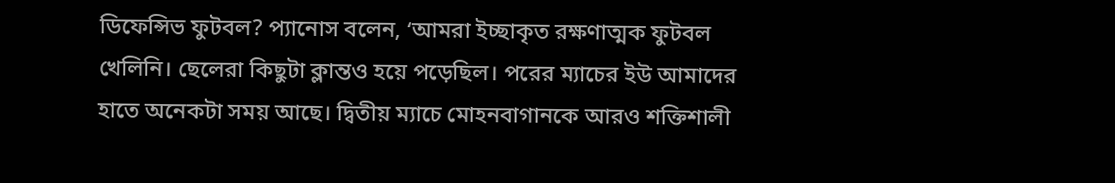ডিফেন্সিভ ফুটবল? প্যানোস বলেন, ‘আমরা ইচ্ছাকৃত রক্ষণাত্মক ফুটবল খেলিনি। ছেলেরা কিছুটা ক্লান্তও হয়ে পড়েছিল। পরের ম্যাচের ইউ আমাদের হাতে অনেকটা সময় আছে। দ্বিতীয় ম্যাচে মোহনবাগানকে আরও শক্তিশালী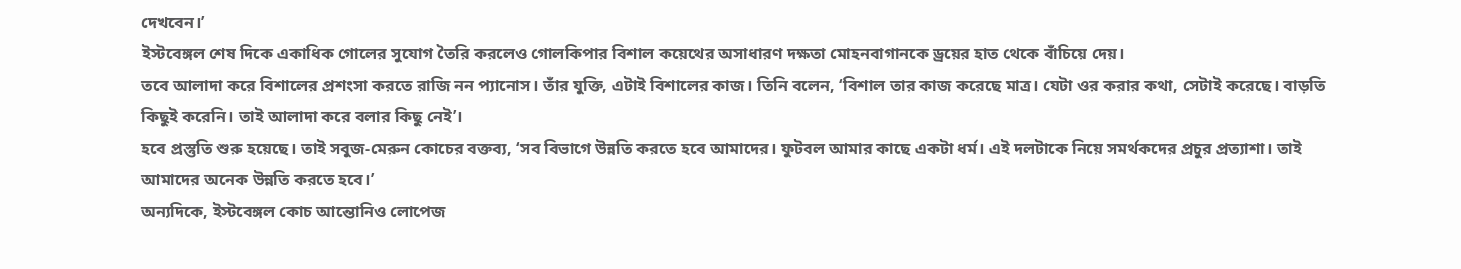দেখবেন।’
ইস্টবেঙ্গল শেষ দিকে একাধিক গোলের সুযোগ তৈরি করলেও গোলকিপার বিশাল কয়েথের অসাধারণ দক্ষতা মোহনবাগানকে ড্রয়ের হাত থেকে বাঁচিয়ে দেয়।
তবে আলাদা করে বিশালের প্রশংসা করতে রাজি নন প্যানোস। তাঁর যুক্তি, এটাই বিশালের কাজ। তিনি বলেন, ‘বিশাল তার কাজ করেছে মাত্র। যেটা ওর করার কথা, সেটাই করেছে। বাড়তি কিছুই করেনি। তাই আলাদা করে বলার কিছু নেই’।
হবে প্রস্তুতি শুরু হয়েছে। তাই সবুজ-মেরুন কোচের বক্তব্য, ‘সব বিভাগে উন্নতি করতে হবে আমাদের। ফুটবল আমার কাছে একটা ধর্ম। এই দলটাকে নিয়ে সমর্থকদের প্রচুর প্রত্যাশা। তাই আমাদের অনেক উন্নতি করতে হবে।’
অন্যদিকে, ইস্টবেঙ্গল কোচ আন্তোনিও লোপেজ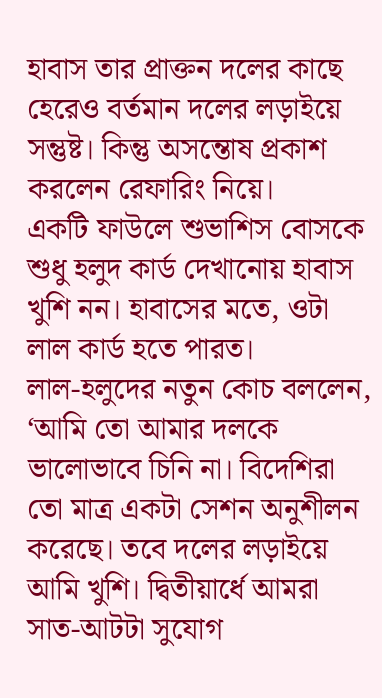হাবাস তার প্রাক্তন দলের কাছে হেরেও বর্তমান দলের লড়াইয়ে সন্তুষ্ট। কিন্তু অসন্তোষ প্রকাশ করলেন রেফারিং নিয়ে।
একটি ফাউলে শুভাশিস বোসকে শুধু হলুদ কার্ড দেখানোয় হাবাস খুশি নন। হাবাসের মতে, ওটা লাল কার্ড হতে পারত।
লাল-হলুদের নতুন কোচ বললেন, ‘আমি তো আমার দলকে ভালোভাবে চিনি না। বিদেশিরা তো মাত্র একটা সেশন অনুশীলন করেছে। তবে দলের লড়াইয়ে আমি খুশি। দ্বিতীয়ার্ধে আমরা সাত-আটটা সুযোগ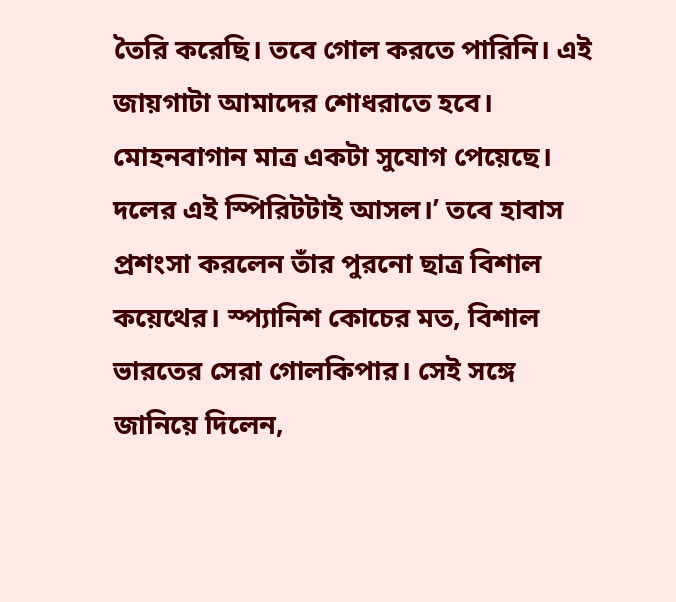তৈরি করেছি। তবে গোল করতে পারিনি। এই জায়গাটা আমাদের শোধরাতে হবে। মোহনবাগান মাত্র একটা সুযোগ পেয়েছে। দলের এই স্পিরিটটাই আসল।’ তবে হাবাস প্রশংসা করলেন তাঁর পুরনো ছাত্র বিশাল কয়েথের। স্প্যানিশ কোচের মত, বিশাল ভারতের সেরা গোলকিপার। সেই সঙ্গে জানিয়ে দিলেন,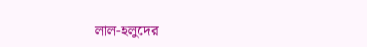লাল-হলুদের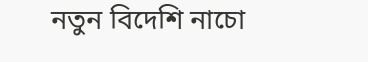নতুন বিদেশি নাচো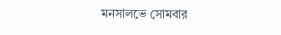মনসালভে সোমবার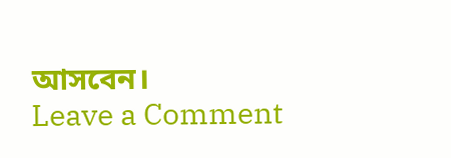আসবেন।
Leave a Comment